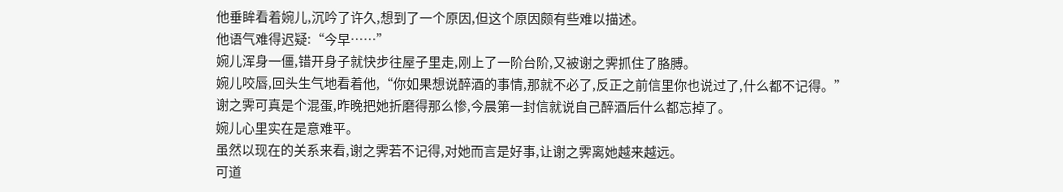他垂眸看着婉儿,沉吟了许久,想到了一个原因,但这个原因颇有些难以描述。
他语气难得迟疑:“今早……”
婉儿浑身一僵,错开身子就快步往屋子里走,刚上了一阶台阶,又被谢之霁抓住了胳膊。
婉儿咬唇,回头生气地看着他,“你如果想说醉酒的事情,那就不必了,反正之前信里你也说过了,什么都不记得。”
谢之霁可真是个混蛋,昨晚把她折磨得那么惨,今晨第一封信就说自己醉酒后什么都忘掉了。
婉儿心里实在是意难平。
虽然以现在的关系来看,谢之霁若不记得,对她而言是好事,让谢之霁离她越来越远。
可道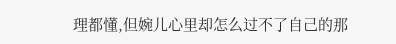理都懂,但婉儿心里却怎么过不了自己的那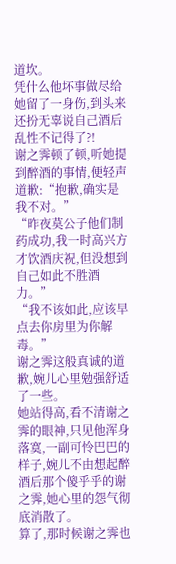道坎。
凭什么他坏事做尽给她留了一身伤,到头来还扮无辜说自己酒后乱性不记得了?!
谢之霁顿了顿,听她提到醉酒的事情,便轻声道歉:“抱歉,确实是我不对。”
“昨夜莫公子他们制药成功,我一时高兴方才饮酒庆祝,但没想到自己如此不胜酒力。”
“我不该如此,应该早点去你房里为你解毒。”
谢之霁这般真诚的道歉,婉儿心里勉强舒适了一些。
她站得高,看不清谢之霁的眼神,只见他浑身落寞,一副可怜巴巴的样子,婉儿不由想起醉酒后那个傻乎乎的谢之霁,她心里的怨气彻底消散了。
算了,那时候谢之霁也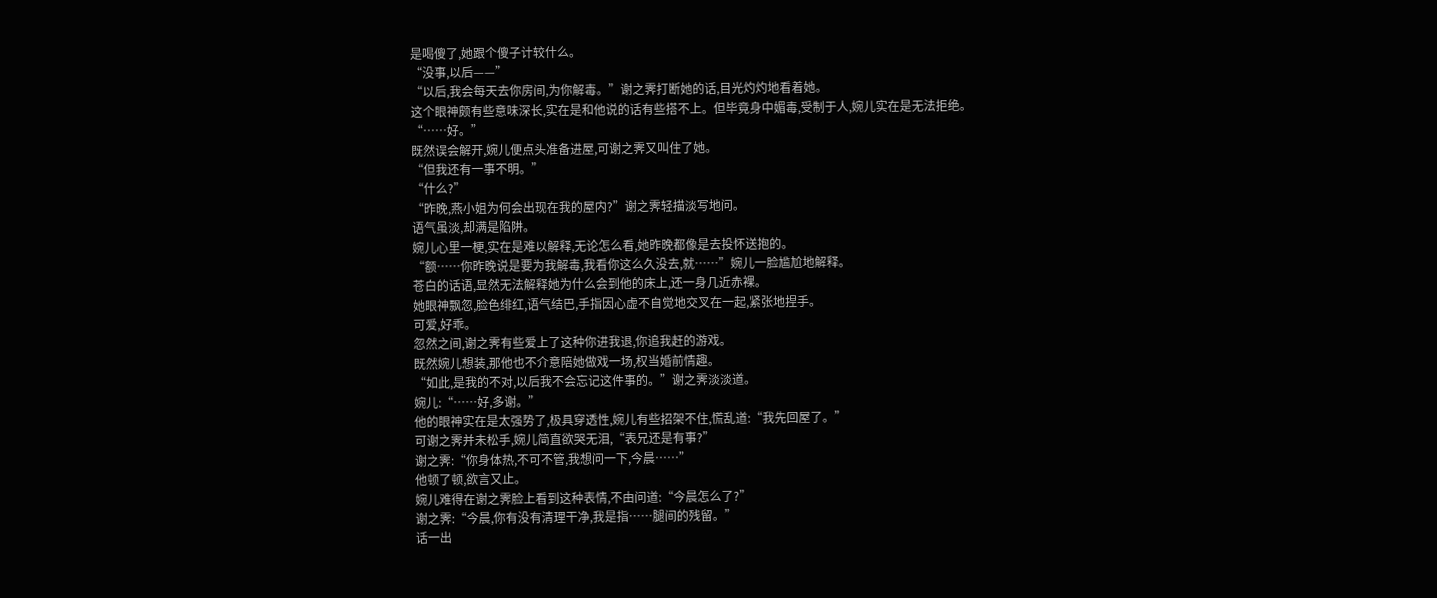是喝傻了,她跟个傻子计较什么。
“没事,以后——”
“以后,我会每天去你房间,为你解毒。”谢之霁打断她的话,目光灼灼地看着她。
这个眼神颇有些意味深长,实在是和他说的话有些搭不上。但毕竟身中媚毒,受制于人,婉儿实在是无法拒绝。
“……好。”
既然误会解开,婉儿便点头准备进屋,可谢之霁又叫住了她。
“但我还有一事不明。”
“什么?”
“昨晚,燕小姐为何会出现在我的屋内?”谢之霁轻描淡写地问。
语气虽淡,却满是陷阱。
婉儿心里一梗,实在是难以解释,无论怎么看,她昨晚都像是去投怀送抱的。
“额……你昨晚说是要为我解毒,我看你这么久没去,就……”婉儿一脸尴尬地解释。
苍白的话语,显然无法解释她为什么会到他的床上,还一身几近赤裸。
她眼神飘忽,脸色绯红,语气结巴,手指因心虚不自觉地交叉在一起,紧张地捏手。
可爱,好乖。
忽然之间,谢之霁有些爱上了这种你进我退,你追我赶的游戏。
既然婉儿想装,那他也不介意陪她做戏一场,权当婚前情趣。
“如此,是我的不对,以后我不会忘记这件事的。”谢之霁淡淡道。
婉儿:“……好,多谢。”
他的眼神实在是太强势了,极具穿透性,婉儿有些招架不住,慌乱道:“我先回屋了。”
可谢之霁并未松手,婉儿简直欲哭无泪,“表兄还是有事?”
谢之霁:“你身体热,不可不管,我想问一下,今晨……”
他顿了顿,欲言又止。
婉儿难得在谢之霁脸上看到这种表情,不由问道:“今晨怎么了?”
谢之霁:“今晨,你有没有清理干净,我是指……腿间的残留。”
话一出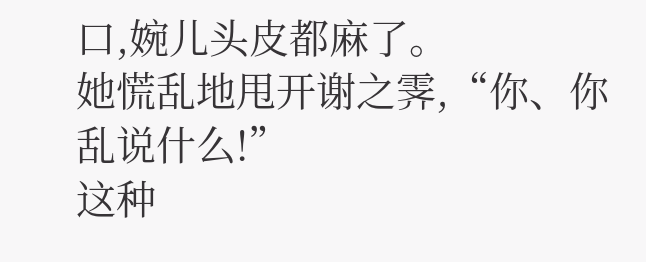口,婉儿头皮都麻了。
她慌乱地甩开谢之霁,“你、你乱说什么!”
这种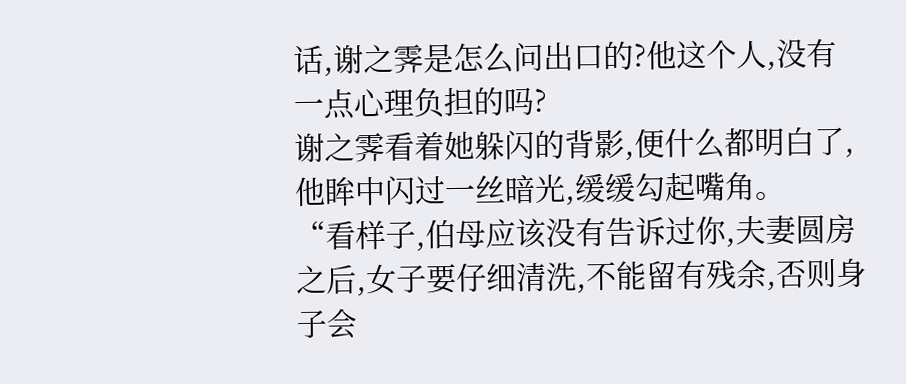话,谢之霁是怎么问出口的?他这个人,没有一点心理负担的吗?
谢之霁看着她躲闪的背影,便什么都明白了,他眸中闪过一丝暗光,缓缓勾起嘴角。
“看样子,伯母应该没有告诉过你,夫妻圆房之后,女子要仔细清洗,不能留有残余,否则身子会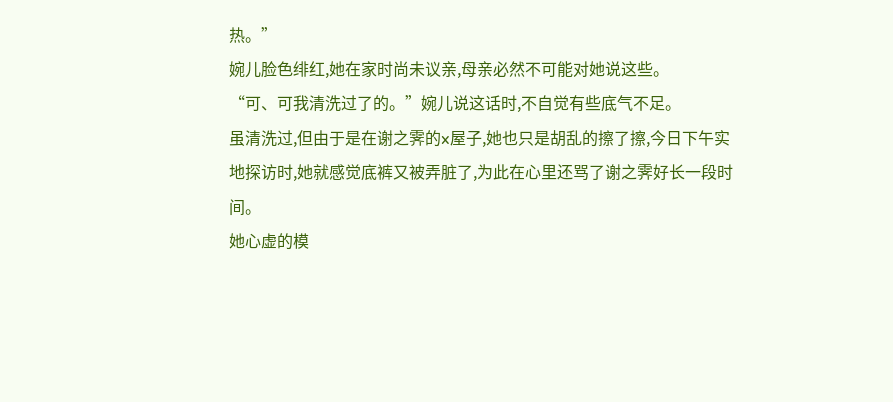热。”
婉儿脸色绯红,她在家时尚未议亲,母亲必然不可能对她说这些。
“可、可我清洗过了的。”婉儿说这话时,不自觉有些底气不足。
虽清洗过,但由于是在谢之霁的x屋子,她也只是胡乱的擦了擦,今日下午实地探访时,她就感觉底裤又被弄脏了,为此在心里还骂了谢之霁好长一段时间。
她心虚的模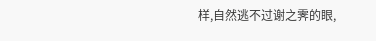样,自然逃不过谢之霁的眼,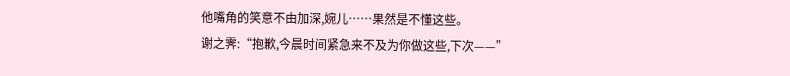他嘴角的笑意不由加深,婉儿……果然是不懂这些。
谢之霁:“抱歉,今晨时间紧急来不及为你做这些,下次——”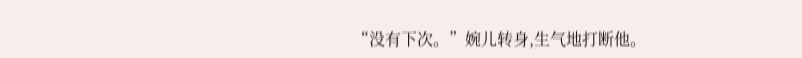“没有下次。”婉儿转身,生气地打断他。